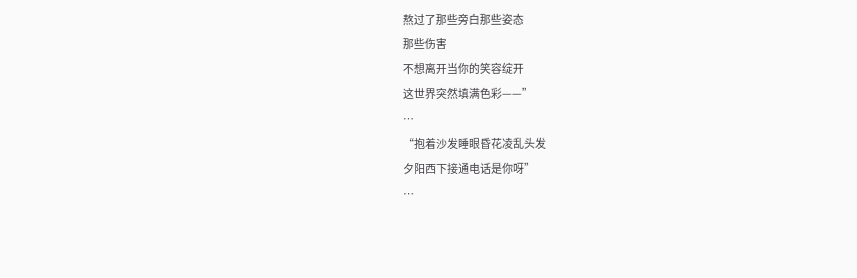熬过了那些旁白那些姿态
那些伤害
不想离开当你的笑容绽开
这世界突然填满色彩——”
…
“抱着沙发睡眼昏花凌乱头发
夕阳西下接通电话是你呀”
…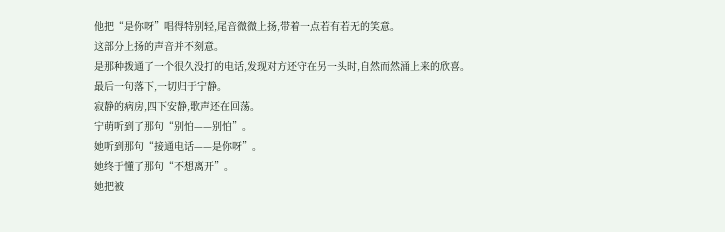他把“是你呀”唱得特别轻,尾音微微上扬,带着一点若有若无的笑意。
这部分上扬的声音并不刻意。
是那种拨通了一个很久没打的电话,发现对方还守在另一头时,自然而然涌上来的欣喜。
最后一句落下,一切归于宁静。
寂静的病房,四下安静,歌声还在回荡。
宁萌听到了那句“别怕——别怕”。
她听到那句“接通电话——是你呀”。
她终于懂了那句“不想离开”。
她把被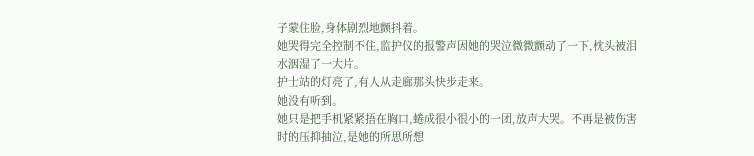子蒙住脸,身体剧烈地颤抖着。
她哭得完全控制不住,监护仪的报警声因她的哭泣微微颤动了一下,枕头被泪水洇湿了一大片。
护士站的灯亮了,有人从走廊那头快步走来。
她没有听到。
她只是把手机紧紧捂在胸口,蜷成很小很小的一团,放声大哭。不再是被伤害时的压抑抽泣,是她的所思所想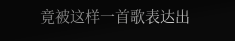竟被这样一首歌表达出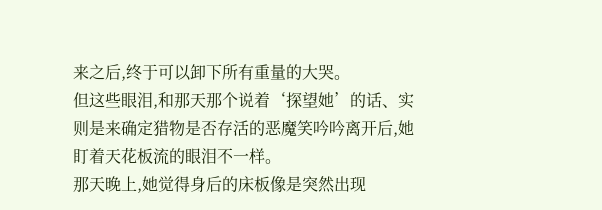来之后,终于可以卸下所有重量的大哭。
但这些眼泪,和那天那个说着‘探望她’的话、实则是来确定猎物是否存活的恶魔笑吟吟离开后,她盯着天花板流的眼泪不一样。
那天晚上,她觉得身后的床板像是突然出现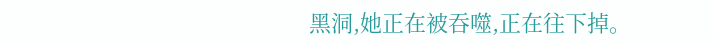黑洞,她正在被吞噬,正在往下掉。